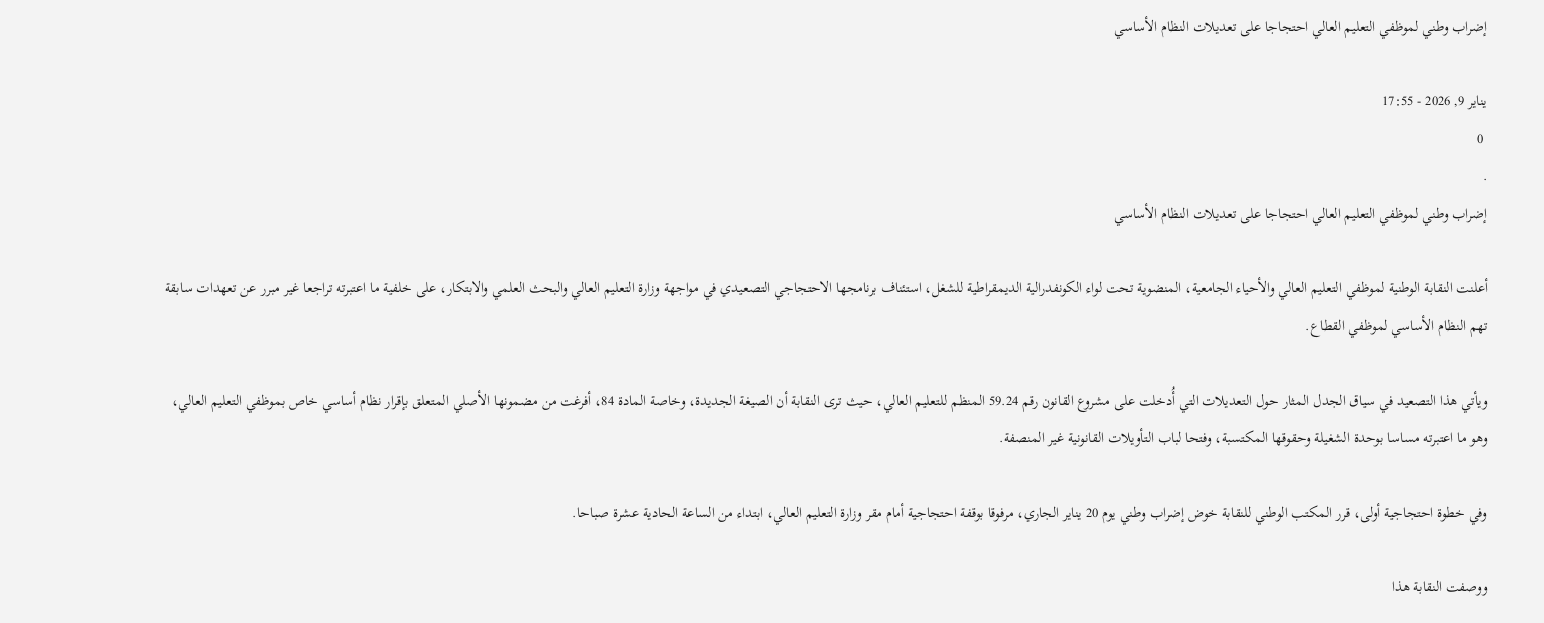إضراب وطني لموظفي التعليم العالي احتجاجا على تعديلات النظام الأساسي

يناير 9, 2026 - 17:55
 0
.
إضراب وطني لموظفي التعليم العالي احتجاجا على تعديلات النظام الأساسي

أعلنت النقابة الوطنية لموظفي التعليم العالي والأحياء الجامعية، المنضوية تحت لواء الكونفدرالية الديمقراطية للشغل، استئناف برنامجها الاحتجاجي التصعيدي في مواجهة وزارة التعليم العالي والبحث العلمي والابتكار، على خلفية ما اعتبرته تراجعا غير مبرر عن تعهدات سابقة تهم النظام الأساسي لموظفي القطاع.

ويأتي هذا التصعيد في سياق الجدل المثار حول التعديلات التي أُدخلت على مشروع القانون رقم 59.24 المنظم للتعليم العالي، حيث ترى النقابة أن الصيغة الجديدة، وخاصة المادة 84، أفرغت من مضمونها الأصلي المتعلق بإقرار نظام أساسي خاص بموظفي التعليم العالي، وهو ما اعتبرته مساسا بوحدة الشغيلة وحقوقها المكتسبة، وفتحا لباب التأويلات القانونية غير المنصفة.

وفي خطوة احتجاجية أولى، قرر المكتب الوطني للنقابة خوض إضراب وطني يوم 20 يناير الجاري، مرفوقا بوقفة احتجاجية أمام مقر وزارة التعليم العالي، ابتداء من الساعة الحادية عشرة صباحا.

ووصفت النقابة هذا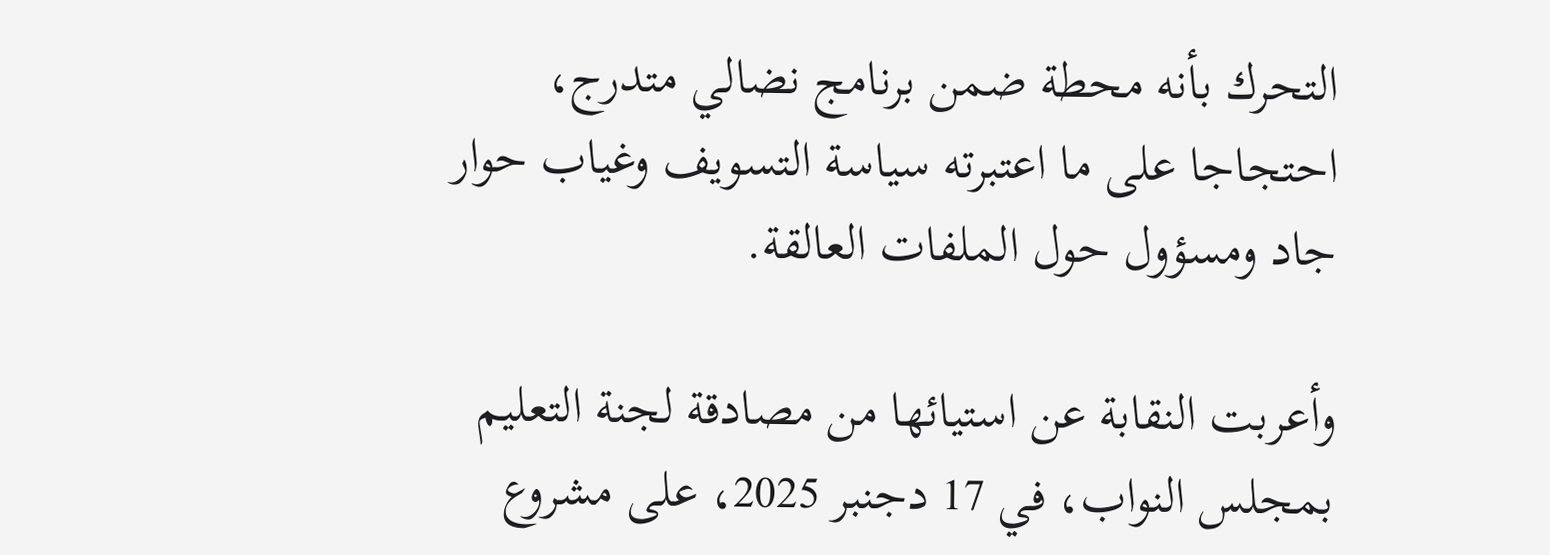التحرك بأنه محطة ضمن برنامج نضالي متدرج، احتجاجا على ما اعتبرته سياسة التسويف وغياب حوار جاد ومسؤول حول الملفات العالقة.

وأعربت النقابة عن استيائها من مصادقة لجنة التعليم بمجلس النواب، في 17 دجنبر 2025، على مشروع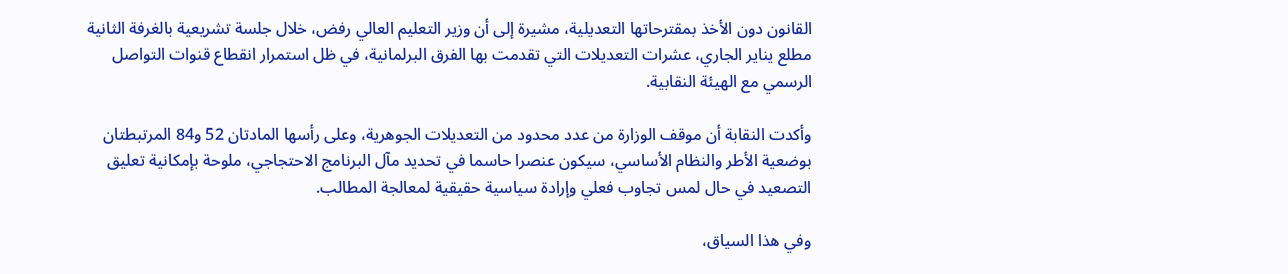القانون دون الأخذ بمقترحاتها التعديلية، مشيرة إلى أن وزير التعليم العالي رفض، خلال جلسة تشريعية بالغرفة الثانية مطلع يناير الجاري، عشرات التعديلات التي تقدمت بها الفرق البرلمانية، في ظل استمرار انقطاع قنوات التواصل الرسمي مع الهيئة النقابية.

وأكدت النقابة أن موقف الوزارة من عدد محدود من التعديلات الجوهرية، وعلى رأسها المادتان 52 و84 المرتبطتان بوضعية الأطر والنظام الأساسي، سيكون عنصرا حاسما في تحديد مآل البرنامج الاحتجاجي، ملوحة بإمكانية تعليق التصعيد في حال لمس تجاوب فعلي وإرادة سياسية حقيقية لمعالجة المطالب.

وفي هذا السياق،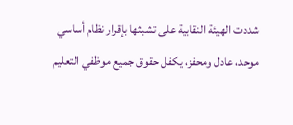شددت الهيئة النقابية على تشبثها بإقرار نظام أساسي موحد، عادل ومحفز، يكفل حقوق جميع موظفي التعليم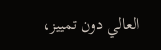العالي دون تمييز،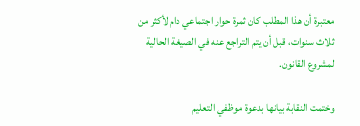معتبرة أن هذا المطلب كان ثمرة حوار اجتماعي دام لأكثر من ثلاث سنوات، قبل أن يتم التراجع عنه في الصيغة الحالية لمشروع القانون.

وختمت النقابة بيانها بدعوة موظفي التعليم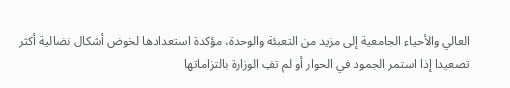العالي والأحياء الجامعية إلى مزيد من التعبئة والوحدة، مؤكدة استعدادها لخوض أشكال نضالية أكثر تصعيدا إذا استمر الجمود في الحوار أو لم تفِ الوزارة بالتزاماتها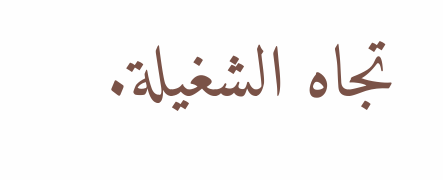تجاه الشغيلة.